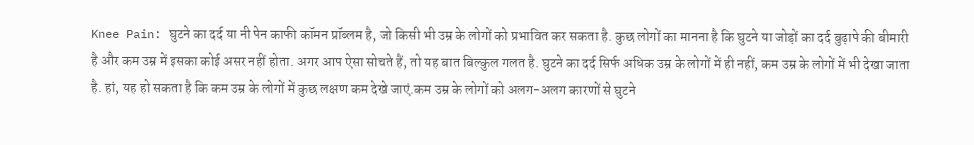Knee Pain: घुटने का दर्द या नी पेन काफी कॉमन प्रॉब्लम है, जो किसी भी उम्र के लोगों को प्रभावित कर सकता है. कुछ लोगों का मानना है कि घुटने या जोड़ों का दर्द बुढ़ापे की बीमारी है और कम उम्र में इसका कोई असर नहीं होता. अगर आप ऐसा सोचते हैं, तो यह बात बिल्कुल गलत है. घुटने का दर्द सिर्फ अधिक उम्र के लोगों में ही नहीं, कम उम्र के लोगों में भी देखा जाता है. हां, यह हो सकता है कि कम उम्र के लोगों में कुछ लक्षण कम देखे जाएं.कम उम्र के लोगों को अलग-अलग कारणों से घुटने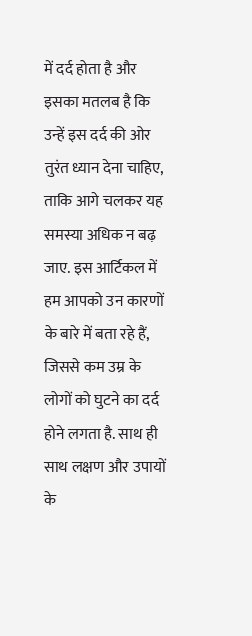में दर्द होता है और इसका मतलब है कि उन्हें इस दर्द की ओर तुरंत ध्यान देना चाहिए, ताकि आगे चलकर यह समस्या अधिक न बढ़ जाए. इस आर्टिकल में हम आपको उन कारणों के बारे में बता रहे हैं, जिससे कम उम्र के लोगों को घुटने का दर्द होने लगता है. साथ ही साथ लक्षण और उपायों के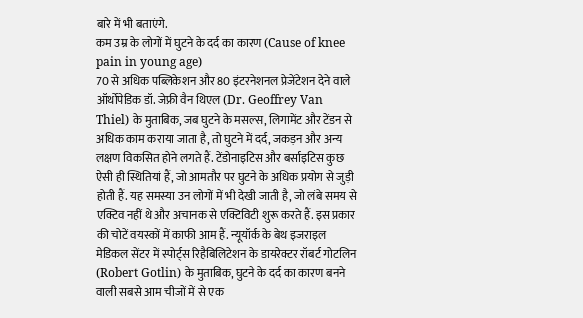बारे में भी बताएंगे.
कम उम्र के लोगों में घुटने के दर्द का कारण (Cause of knee pain in young age)
70 से अधिक पब्लिकेशन और 80 इंटरनेशनल प्रेजेंटेशन देने वाले ऑर्थोपेडिक डॉ. जेफ्री वैन थिएल (Dr. Geoffrey Van Thiel) के मुताबिक, जब घुटने के मसल्स, लिगामेंट और टेंडन से अधिक काम कराया जाता है, तो घुटने में दर्द, जकड़न और अन्य लक्षण विकसित होने लगते हैं. टेंडोनाइटिस और बर्साइटिस कुछ ऐसी ही स्थितियां हैं, जो आमतौर पर घुटने के अधिक प्रयोग से जुड़ी होती हैं. यह समस्या उन लोगों में भी देखी जाती है, जो लंबे समय से एक्टिव नहीं थे और अचानक से एक्टिविटी शुरू करते हैं. इस प्रकार की चोटें वयस्कों में काफी आम हैं. न्यूयॉर्क के बेथ इजराइल मेडिकल सेंटर में स्पोर्ट्स रिहैबिलिटेशन के डायरेक्टर रॉबर्ट गोटलिन (Robert Gotlin) के मुताबिक, घुटने के दर्द का कारण बनने वाली सबसे आम चीजों में से एक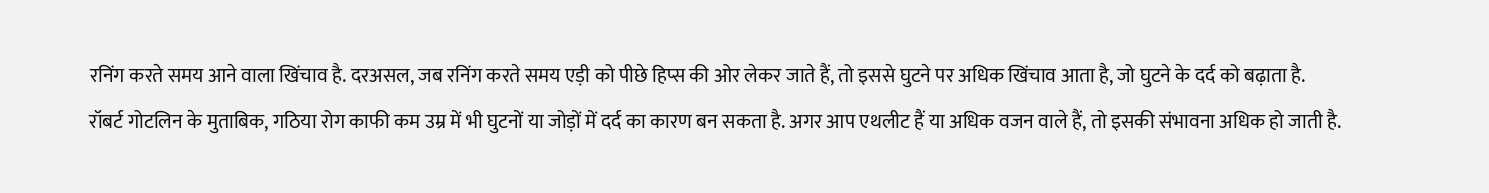रनिंग करते समय आने वाला खिंचाव है. दरअसल, जब रनिंग करते समय एड़ी को पीछे हिप्स की ओर लेकर जाते हैं, तो इससे घुटने पर अधिक खिंचाव आता है, जो घुटने के दर्द को बढ़ाता है.
रॉबर्ट गोटलिन के मुताबिक, गठिया रोग काफी कम उम्र में भी घुटनों या जोड़ों में दर्द का कारण बन सकता है. अगर आप एथलीट हैं या अधिक वजन वाले हैं, तो इसकी संभावना अधिक हो जाती है.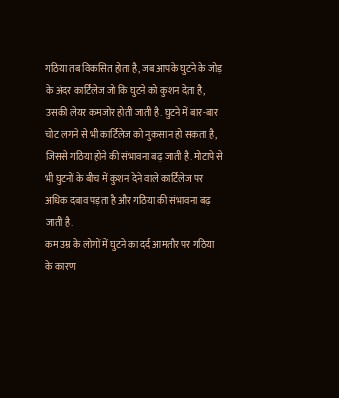गठिया तब विकसित होता है, जब आपके घुटने के जोड़ के अंदर कार्टिलेज जो कि घुटने को कुशन देता है, उसकी लेयर कमजोर होती जाती है. घुटने में बार-बार चोट लगने से भी कार्टिलेज को नुकसान हो सकता है, जिससे गठिया होने की संभावना बढ़ जाती है. मोटापे से भी घुटनों के बीच में कुशन देने वाले कार्टिलेज पर अधिक दबाव पड़ता है और गठिया की संभावना बढ़ जाती है.
कम उम्र के लोगों में घुटने का दर्द आमतौर पर गठिया के कारण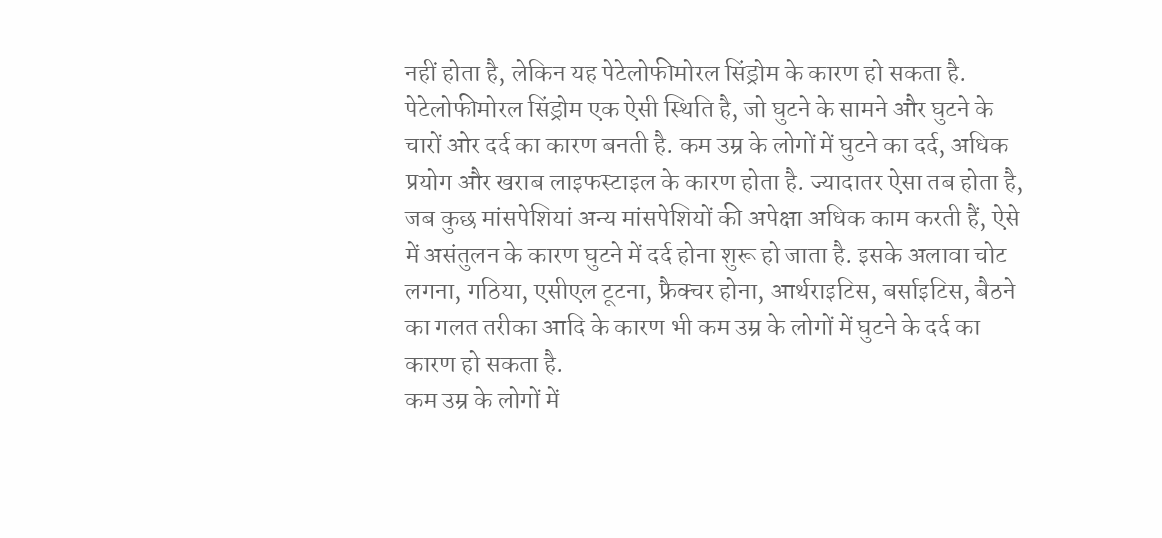नहीं होता है, लेकिन यह पेटेलोफीमोरल सिंड्रोम के कारण हो सकता है. पेटेलोफीमोरल सिंड्रोम एक ऐसी स्थिति है, जो घुटने के सामने और घुटने के चारों ओर दर्द का कारण बनती है. कम उम्र के लोगों में घुटने का दर्द, अधिक प्रयोग और खराब लाइफस्टाइल के कारण होता है. ज्यादातर ऐसा तब होता है, जब कुछ मांसपेशियां अन्य मांसपेशियों की अपेक्षा अधिक काम करती हैं, ऐसे में असंतुलन के कारण घुटने में दर्द होना शुरू हो जाता है. इसके अलावा चोट लगना, गठिया, एसीएल टूटना, फ्रैक्चर होना, आर्थराइटिस, बर्साइटिस, बैठने का गलत तरीका आदि के कारण भी कम उम्र के लोगों में घुटने के दर्द का कारण हो सकता है.
कम उम्र के लोगों में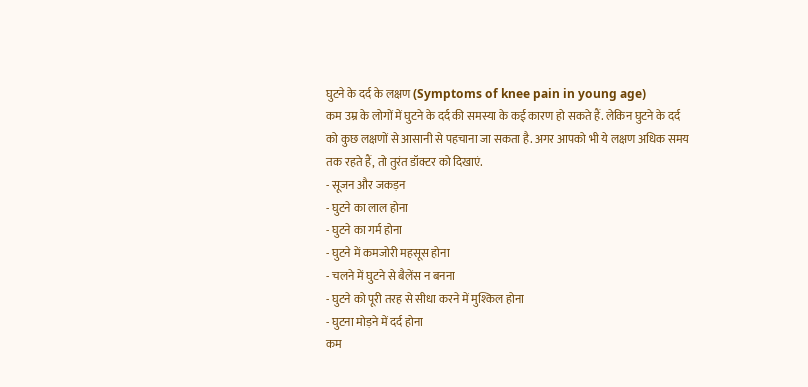घुटने के दर्द के लक्षण (Symptoms of knee pain in young age)
कम उम्र के लोगों में घुटने के दर्द की समस्या के कई कारण हो सकते हैं. लेकिन घुटने के दर्द को कुछ लक्षणों से आसानी से पहचाना जा सकता है. अगर आपको भी ये लक्षण अधिक समय तक रहते हैं, तो तुरंत डॉक्टर को दिखाएं.
- सूजन और जकड़न
- घुटने का लाल होना
- घुटने का गर्म होना
- घुटने में कमजोरी महसूस होना
- चलने में घुटने से बैलेंस न बनना
- घुटने को पूरी तरह से सीधा करने में मुश्किल होना
- घुटना मोड़ने में दर्द होना
कम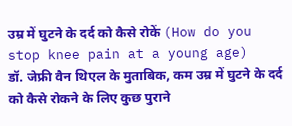उम्र में घुटने के दर्द को कैसे रोकें (How do you stop knee pain at a young age)
डॉ. जेफ्री वैन थिएल के मुताबिक, कम उम्र में घुटने के दर्द को कैसे रोकने के लिए कुछ पुराने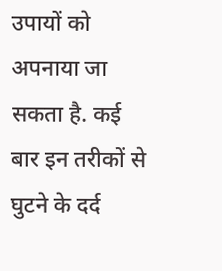उपायों को अपनाया जा सकता है. कई बार इन तरीकों से घुटने के दर्द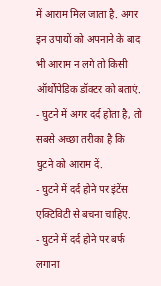में आराम मिल जाता है. अगर इन उपायों को अपनाने के बाद भी आराम न लगे तो किसी ऑर्थोपेडिक डॉक्टर को बताएं.
- घुटने में अगर दर्द होता है, तो सबसे अच्छा तरीका है कि घुटने को आराम दें.
- घुटने में दर्द होने पर इंटेंस एक्टिविटी से बचना चाहिए.
- घुटने में दर्द होने पर बर्फ लगाना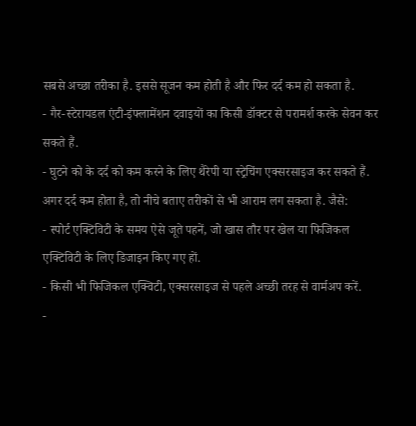सबसे अच्छा तरीका है. इससे सूजन कम होती है और फिर दर्द कम हो सकता है.
- गैर-स्टेरायडल एंटी-इंफ्लामेंशन दवाइयों का किसी डॉक्टर से परामर्श करके सेवन कर सकते हैं.
- घुटने को के दर्द को कम करने के लिए थैरेपी या स्ट्रेचिंग एक्सरसाइज कर सकते हैं.
अगर दर्द कम होता है, तो नीचे बताए तरीकों से भी आराम लग सकता है. जैसे:
- स्पोर्ट एक्टिविटी के समय ऐसे जूते पहनें, जो खास तौर पर खेल या फिजिकल एक्टिविटी के लिए डिजाइन किए गए हों.
- किसी भी फिजिकल एक्विटी, एक्सरसाइज से पहले अच्छी तरह से वार्मअप करें.
-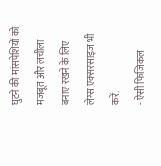घुटने की मांसपेशियों को मजबूत और लचीला बनाए रखने के लिए लेग्स एक्सरसाइज भी करें.
- ऐसी फिजिकल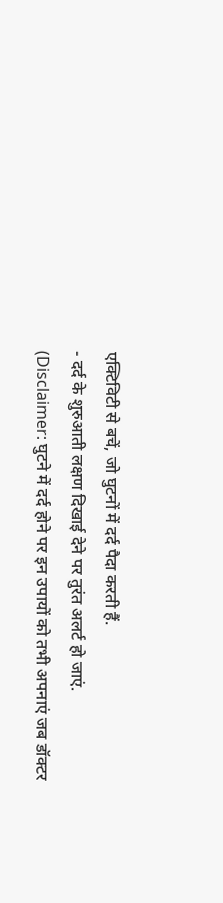एक्टिविटी से बचें, जो घुटनों में दर्द पैदा करती हैं.
- दर्द के शुरुआती लक्षण दिखाई देने पर तुरंत अलर्ट हो जाएं.
(Disclaimer: घुटने में दर्द होने पर इन उपायों को तभी अपनाएं जब डॉक्टर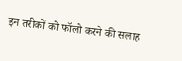इन तरीकों को फॉलो करने की सलाह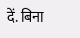दें. बिना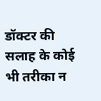डॉक्टर की सलाह के कोई भी तरीका न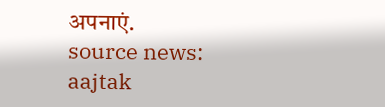अपनाएं.
source news: aajtak